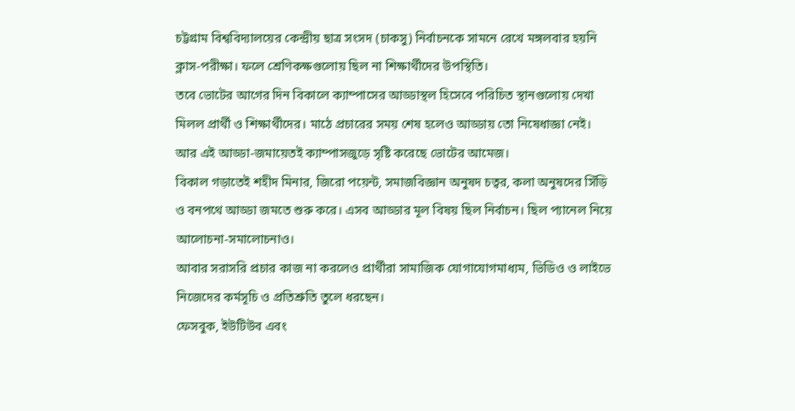চট্টগ্রাম বিশ্ববিদ্যালয়ের কেন্দ্রীয় ছাত্র সংসদ (চাকসু) নির্বাচনকে সামনে রেখে মঙ্গলবার হয়নি ক্লাস-পরীক্ষা। ফলে শ্রেণিকক্ষগুলোয় ছিল না শিক্ষার্থীদের উপস্থিতি।
তবে ভোটের আগের দিন বিকালে ক্যাম্পাসের আড্ডাস্থল হিসেবে পরিচিত স্থানগুলোয় দেখা মিলল প্রার্থী ও শিক্ষার্থীদের। মাঠে প্রচারের সময় শেষ হলেও আড্ডায় তো নিষেধাজ্ঞা নেই। আর এই আড্ডা-জমায়েতই ক্যাম্পাসজুড়ে সৃষ্টি করেছে ভোটের আমেজ।
বিকাল গড়াতেই শহীদ মিনার, জিরো পয়েন্ট, সমাজবিজ্ঞান অনুষদ চত্বর, কলা অনুষদের সিঁড়ি ও বনপথে আড্ডা জমতে শুরু করে। এসব আড্ডার মূল বিষয় ছিল নির্বাচন। ছিল প্যানেল নিয়ে আলোচনা-সমালোচনাও।
আবার সরাসরি প্রচার কাজ না করলেও প্রার্থীরা সামাজিক যোগাযোগমাধ্যম, ভিডিও ও লাইভে নিজেদের কর্মসূচি ও প্রতিশ্রুতি তুলে ধরছেন।
ফেসবুক, ইউটিউব এবং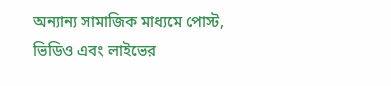অন্যান্য সামাজিক মাধ্যমে পোস্ট, ভিডিও এবং লাইভের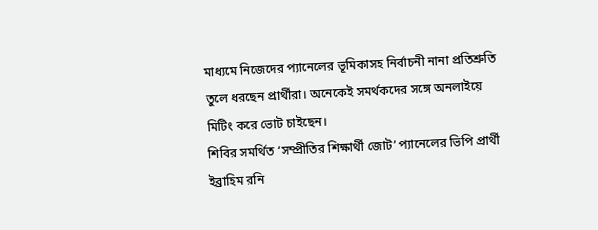মাধ্যমে নিজেদের প্যানেলের ভূমিকাসহ নির্বাচনী নানা প্রতিশ্রুতি তুলে ধরছেন প্রার্থীরা। অনেকেই সমর্থকদের সঙ্গে অনলাইয়ে মিটিং করে ভোট চাইছেন।
শিবির সমর্থিত ‘সম্প্রীতির শিক্ষার্থী জোট’ প্যানেলের ভিপি প্রার্থী ইব্রাহিম রনি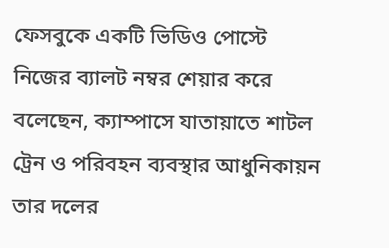ফেসবুকে একটি ভিডিও পোস্টে নিজের ব্যালট নম্বর শেয়ার করে বলেছেন, ক্যাম্পাসে যাতায়াতে শাটল ট্রেন ও পরিবহন ব্যবস্থার আধুনিকায়ন তার দলের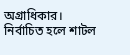অগ্রাধিকার।
নির্বাচিত হলে শাটল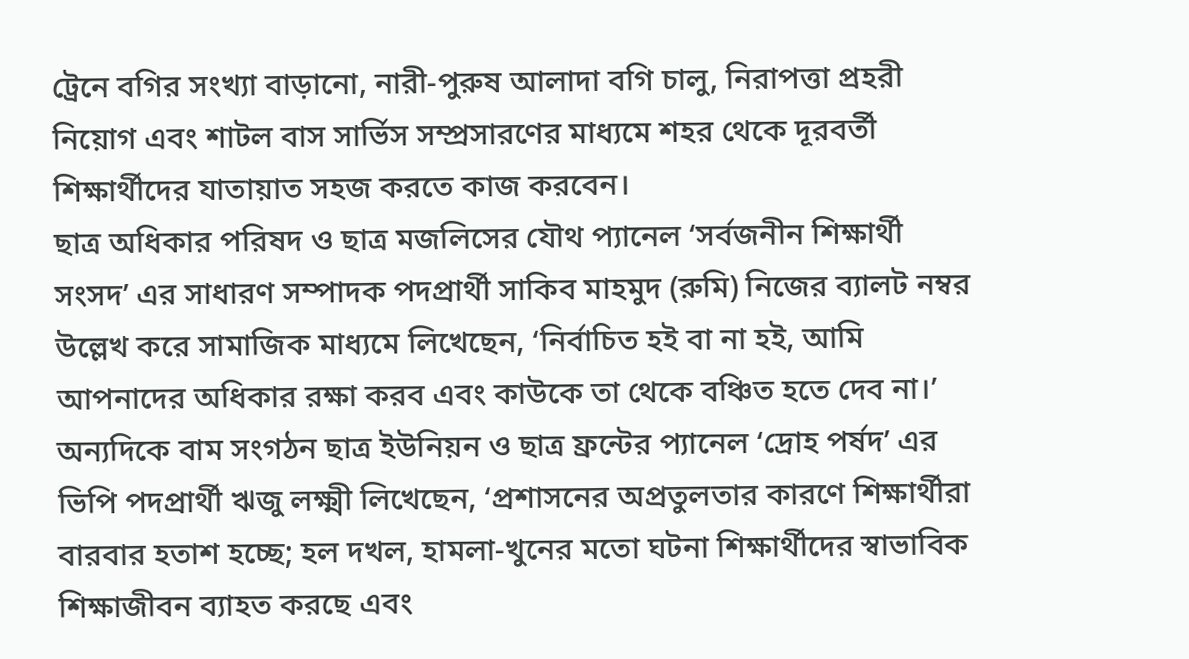ট্রেনে বগির সংখ্যা বাড়ানো, নারী-পুরুষ আলাদা বগি চালু, নিরাপত্তা প্রহরী নিয়োগ এবং শাটল বাস সার্ভিস সম্প্রসারণের মাধ্যমে শহর থেকে দূরবর্তী শিক্ষার্থীদের যাতায়াত সহজ করতে কাজ করবেন।
ছাত্র অধিকার পরিষদ ও ছাত্র মজলিসের যৌথ প্যানেল ‘সর্বজনীন শিক্ষার্থী সংসদ’ এর সাধারণ সম্পাদক পদপ্রার্থী সাকিব মাহমুদ (রুমি) নিজের ব্যালট নম্বর উল্লেখ করে সামাজিক মাধ্যমে লিখেছেন, ‘নির্বাচিত হই বা না হই, আমি আপনাদের অধিকার রক্ষা করব এবং কাউকে তা থেকে বঞ্চিত হতে দেব না।’
অন্যদিকে বাম সংগঠন ছাত্র ইউনিয়ন ও ছাত্র ফ্রন্টের প্যানেল ‘দ্রোহ পর্ষদ’ এর ভিপি পদপ্রার্থী ঋজু লক্ষ্মী লিখেছেন, ‘প্রশাসনের অপ্রতুলতার কারণে শিক্ষার্থীরা বারবার হতাশ হচ্ছে; হল দখল, হামলা-খুনের মতো ঘটনা শিক্ষার্থীদের স্বাভাবিক শিক্ষাজীবন ব্যাহত করছে এবং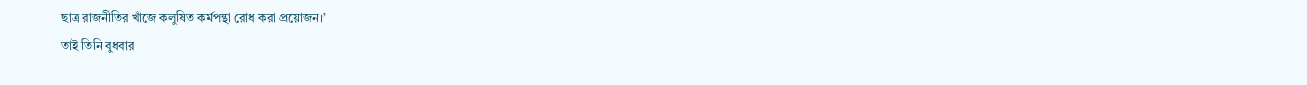ছাত্র রাজনীতির খাঁজে কলুষিত কর্মপন্থা রোধ করা প্রয়োজন।’
তাই তিনি বুধবার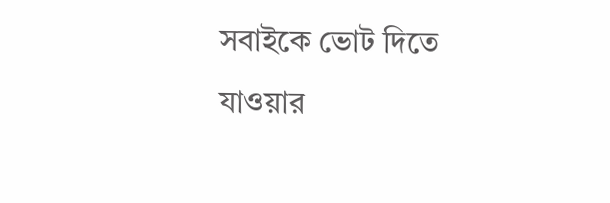সবাইকে ভোট দিতে যাওয়ার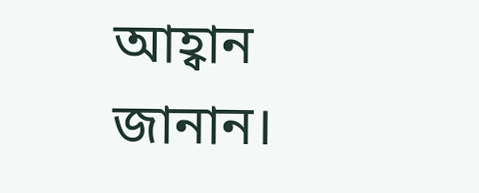আহ্বান জানান।